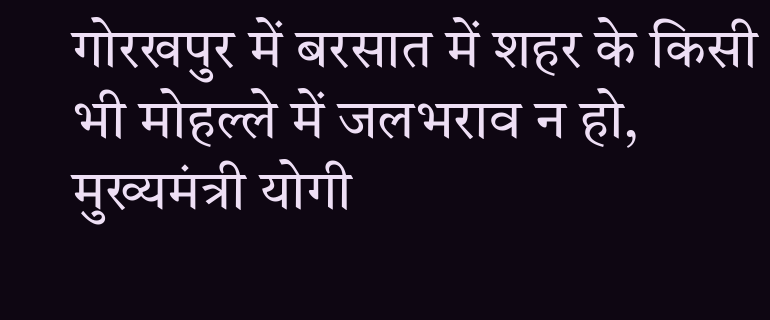गोरखपुर में बरसात में शहर के किसी भी मोहल्ले में जलभराव न हो, मुख्यमंत्री योगी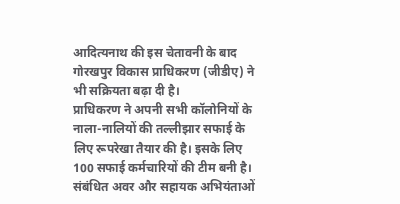आदित्यनाथ की इस चेतावनी के बाद गोरखपुर विकास प्राधिकरण (जीडीए) ने भी सक्रियता बढ़ा दी है।
प्राधिकरण ने अपनी सभी कॉलोनियों के नाला-नालियों की तल्लीझार सफाई के लिए रूपरेखा तैयार की है। इसके लिए 100 सफाई कर्मचारियों की टीम बनी है। संबंधित अवर और सहायक अभियंताओं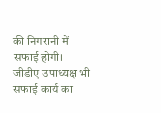की निगरानी में सफाई होगी। जीडीए उपाध्यक्ष भी सफाई कार्य का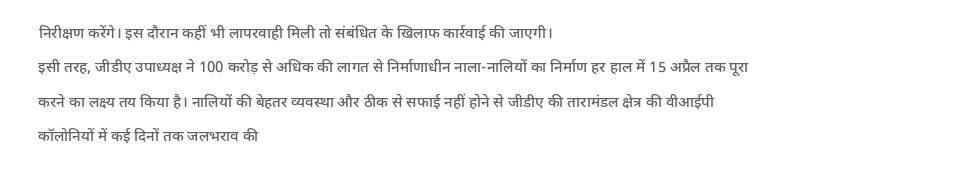निरीक्षण करेंगे। इस दौरान कहीं भी लापरवाही मिली तो संबंधित के खिलाफ कार्रवाई की जाएगी।
इसी तरह, जीडीए उपाध्यक्ष ने 100 करोड़ से अधिक की लागत से निर्माणाधीन नाला-नालियों का निर्माण हर हाल में 15 अप्रैल तक पूरा करने का लक्ष्य तय किया है। नालियों की बेहतर व्यवस्था और ठीक से सफाई नहीं होने से जीडीए की तारामंडल क्षेत्र की वीआईपी कॉलोनियों में कई दिनों तक जलभराव की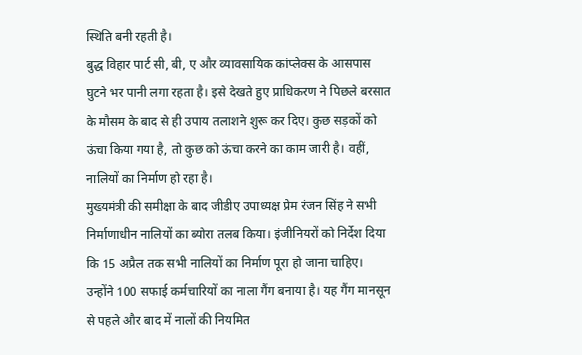स्थिति बनी रहती है।
बुद्ध विहार पार्ट सी, बी, ए और व्यावसायिक कांप्लेक्स के आसपास घुटने भर पानी लगा रहता है। इसे देखते हुए प्राधिकरण ने पिछले बरसात के मौसम के बाद से ही उपाय तलाशने शुरू कर दिए। कुछ सड़कों को ऊंचा किया गया है, तो कुछ को ऊंचा करने का काम जारी है। वहीं, नालियों का निर्माण हो रहा है।
मुख्यमंत्री की समीक्षा के बाद जीडीए उपाध्यक्ष प्रेम रंजन सिंह ने सभी निर्माणाधीन नालियों का ब्योरा तलब किया। इंजीनियरों को निर्देश दिया कि 15 अप्रैल तक सभी नालियों का निर्माण पूरा हो जाना चाहिए। उन्होंने 100 सफाई कर्मचारियों का नाला गैंग बनाया है। यह गैंग मानसून से पहले और बाद में नालों की नियमित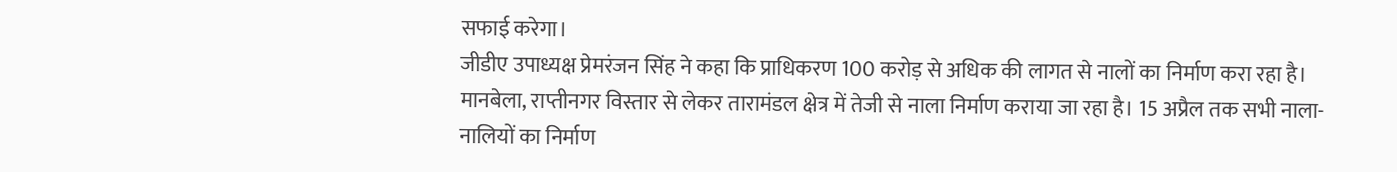सफाई करेगा।
जीडीए उपाध्यक्ष प्रेमरंजन सिंह ने कहा कि प्राधिकरण 100 करोड़ से अधिक की लागत से नालों का निर्माण करा रहा है। मानबेला, राप्तीनगर विस्तार से लेकर तारामंडल क्षेत्र में तेजी से नाला निर्माण कराया जा रहा है। 15 अप्रैल तक सभी नाला-नालियों का निर्माण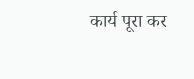कार्य पूरा कर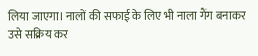लिया जाएगा। नालों की सफाई के लिए भी नाला गैंग बनाकर उसे सक्रिय कर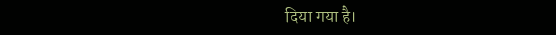दिया गया है।